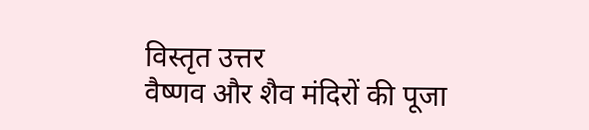विस्तृत उत्तर
वैष्णव और शैव मंदिरों की पूजा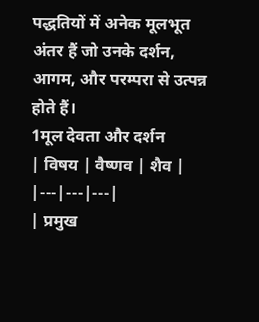पद्धतियों में अनेक मूलभूत अंतर हैं जो उनके दर्शन, आगम, और परम्परा से उत्पन्न होते हैं।
1मूल देवता और दर्शन
| विषय | वैष्णव | शैव |
|---|---|---|
| प्रमुख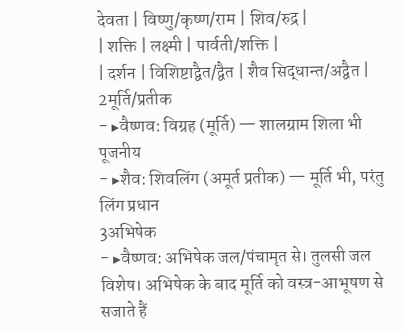देवता | विष्णु/कृष्ण/राम | शिव/रुद्र |
| शक्ति | लक्ष्मी | पार्वती/शक्ति |
| दर्शन | विशिष्टाद्वैत/द्वैत | शैव सिद्धान्त/अद्वैत |
2मूर्ति/प्रतीक
- ▸वैष्णव: विग्रह (मूर्ति) — शालग्राम शिला भी पूजनीय
- ▸शैव: शिवलिंग (अमूर्त प्रतीक) — मूर्ति भी, परंतु लिंग प्रधान
3अभिषेक
- ▸वैष्णव: अभिषेक जल/पंचामृत से। तुलसी जल विशेष। अभिषेक के बाद मूर्ति को वस्त्र-आभूषण से सजाते हैं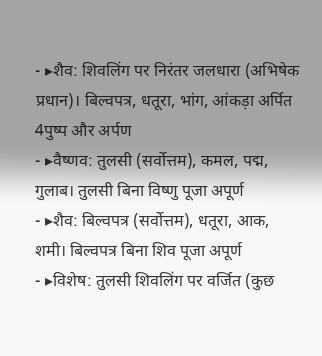- ▸शैव: शिवलिंग पर निरंतर जलधारा (अभिषेक प्रधान)। बिल्वपत्र, धतूरा, भांग, आंकड़ा अर्पित
4पुष्प और अर्पण
- ▸वैष्णव: तुलसी (सर्वोत्तम), कमल, पद्म, गुलाब। तुलसी बिना विष्णु पूजा अपूर्ण
- ▸शैव: बिल्वपत्र (सर्वोत्तम), धतूरा, आक, शमी। बिल्वपत्र बिना शिव पूजा अपूर्ण
- ▸विशेष: तुलसी शिवलिंग पर वर्जित (कुछ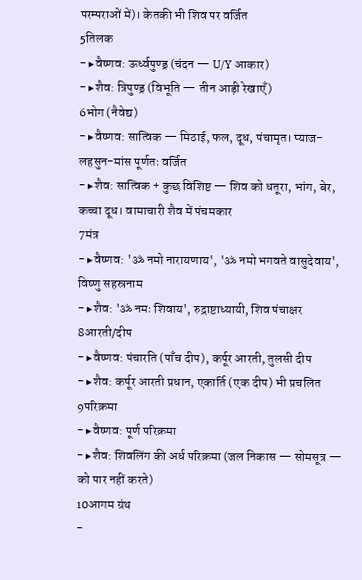परम्पराओं में)। केतकी भी शिव पर वर्जित
5तिलक
- ▸वैष्णव: ऊर्ध्वपुण्ड्र (चंदन — U/Y आकार)
- ▸शैव: त्रिपुण्ड्र (विभूति — तीन आड़ी रेखाएँ)
6भोग (नैवेद्य)
- ▸वैष्णव: सात्विक — मिठाई, फल, दूध, पंचामृत। प्याज-लहसुन-मांस पूर्णतः वर्जित
- ▸शैव: सात्विक + कुछ विशिष्ट — शिव को धतूरा, भांग, बेर, कच्चा दूध। वामाचारी शैव में पंचमकार
7मंत्र
- ▸वैष्णव: 'ॐ नमो नारायणाय', 'ॐ नमो भगवते वासुदेवाय', विष्णु सहस्रनाम
- ▸शैव: 'ॐ नमः शिवाय', रुद्राष्टाध्यायी, शिव पंचाक्षर
8आरती/दीप
- ▸वैष्णव: पंचारति (पाँच दीप), कर्पूर आरती, तुलसी दीप
- ▸शैव: कर्पूर आरती प्रधान, एकार्ति (एक दीप) भी प्रचलित
9परिक्रमा
- ▸वैष्णव: पूर्ण परिक्रमा
- ▸शैव: शिवलिंग की अर्ध परिक्रमा (जल निकास — सोमसूत्र — को पार नहीं करते)
10आगम ग्रंथ
-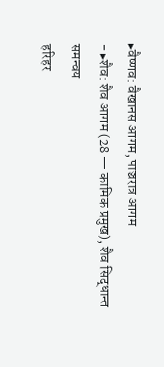▸वैष्णव: वैखानस आगम, पाञ्चरात्र आगम
- ▸शैव: शैव आगम (28 — कामिक प्रमुख), शैव सिद्धान्त
समन्वय
हरिहर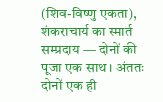(शिव-विष्णु एकता), शंकराचार्य का स्मार्त सम्प्रदाय — दोनों की पूजा एक साथ। अंततः दोनों एक ही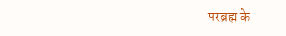परब्रह्म के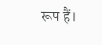रूप हैं।